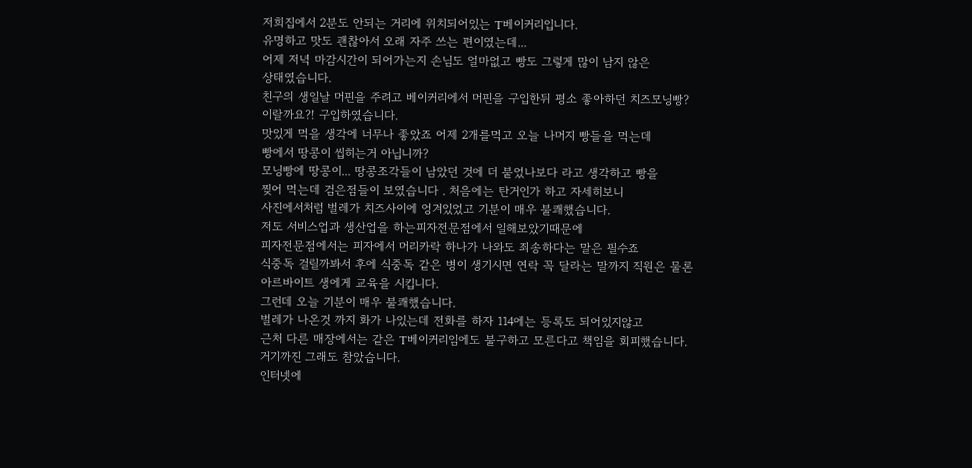저희집에서 2분도 안되는 거리에 위치되어있는 T베이커리입니다.
유명하고 맛도 괜찮아서 오래 자주 쓰는 편이였는데...
어제 저녁 마감시간이 되어가는지 손님도 얼마없고 빵도 그렇게 많이 남지 않은
상태였습니다.
친구의 생일날 머핀을 주려고 베이커리에서 머핀을 구입한뒤 평소 좋아하던 치즈모닝빵?
이랄까요?! 구입하였습니다.
맛있게 먹을 생각에 너무나 좋았죠 어제 2개를먹고 오늘 나머지 빵들을 먹는데
빵에서 땅콩이 씹히는거 아닙니까?
모닝빵에 땅콩이... 땅콩조각들이 남았던 것에 더 붙었나보다 라고 생각하고 빵을
찢어 먹는데 검은점들이 보였습니다 . 처음에는 탄거인가 하고 자세히보니
사진에서처럼 벌레가 치즈사이에 엉겨있었고 기분이 매우 불쾌했습니다.
저도 서비스업과 생산업을 하는피자전문점에서 일해보았기때문에
피자전문점에서는 피자에서 머리카락 하나가 나와도 죄송하다는 말은 필수죠
식중독 걸릴까봐서 후에 식중독 같은 병이 생기시면 연락 꼭 달라는 말까지 직원은 물론
아르바이트 생에게 교육을 시킵니다.
그런데 오늘 기분이 매우 불쾌했습니다.
벌레가 나온것 까지 화가 나있는데 전화를 하자 114에는 등록도 되어있지않고
근처 다른 매장에서는 같은 T베이커리임에도 불구하고 모른다고 책임을 회피했습니다.
거기까진 그래도 참았습니다.
인터넷에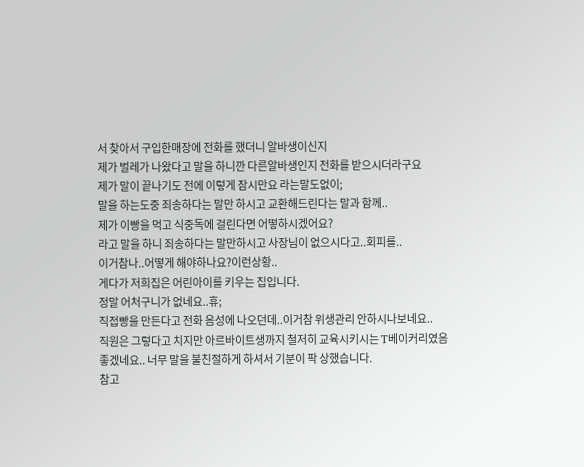서 찾아서 구입한매장에 전화를 했더니 알바생이신지
제가 벌레가 나왔다고 말을 하니깐 다른알바생인지 전화를 받으시더라구요
제가 말이 끝나기도 전에 이렇게 잠시만요 라는말도없이;
말을 하는도중 죄송하다는 말만 하시고 교환해드린다는 말과 함께..
제가 이빵을 먹고 식중독에 걸린다면 어떻하시겠어요?
라고 말을 하니 죄송하다는 말만하시고 사장님이 없으시다고..회피를..
이거참나..어떻게 해야하나요?이런상황..
게다가 저희집은 어린아이를 키우는 집입니다.
정말 어처구니가 없네요..휴;
직접빵을 만든다고 전화 음성에 나오던데..이거참 위생관리 안하시나보네요..
직원은 그렇다고 치지만 아르바이트생까지 철저히 교육시키시는 T베이커리였음
좋겠네요.. 너무 말을 불친절하게 하셔서 기분이 팍 상했습니다.
참고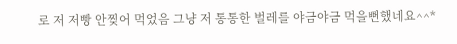로 저 저빵 안찢어 먹었음 그냥 저 통통한 벌레를 야금야금 먹을뻔했네요^^*